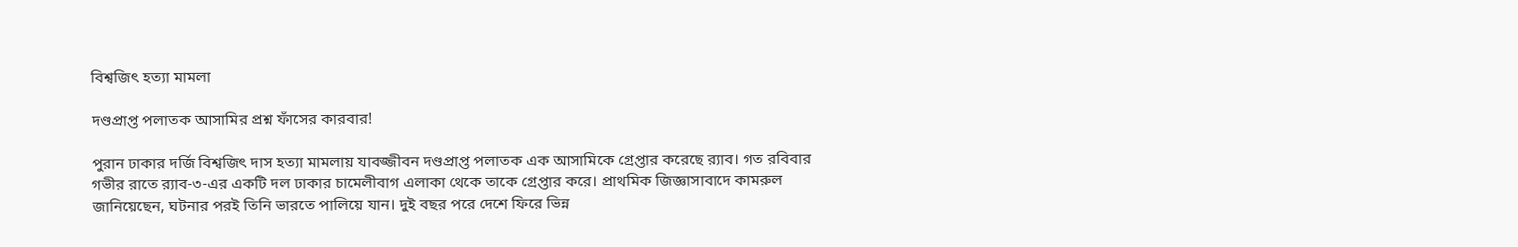বিশ্বজিৎ হত্যা মামলা

দণ্ডপ্রাপ্ত পলাতক আসামির প্রশ্ন ফাঁসের কারবার!

পুরান ঢাকার দর্জি বিশ্বজিৎ দাস হত্যা মামলায় যাবজ্জীবন দণ্ডপ্রাপ্ত পলাতক এক আসামিকে গ্রেপ্তার করেছে র‌্যাব। গত রবিবার গভীর রাতে র‌্যাব-৩-এর একটি দল ঢাকার চামেলীবাগ এলাকা থেকে তাকে গ্রেপ্তার করে। প্রাথমিক জিজ্ঞাসাবাদে কামরুল জানিয়েছেন, ঘটনার পরই তিনি ভারতে পালিয়ে যান। দুই বছর পরে দেশে ফিরে ভিন্ন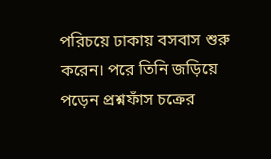পরিচয়ে ঢাকায় বসবাস শুরু করেন। পরে তিনি জড়িয়ে পড়েন প্রশ্নফাঁস চক্রের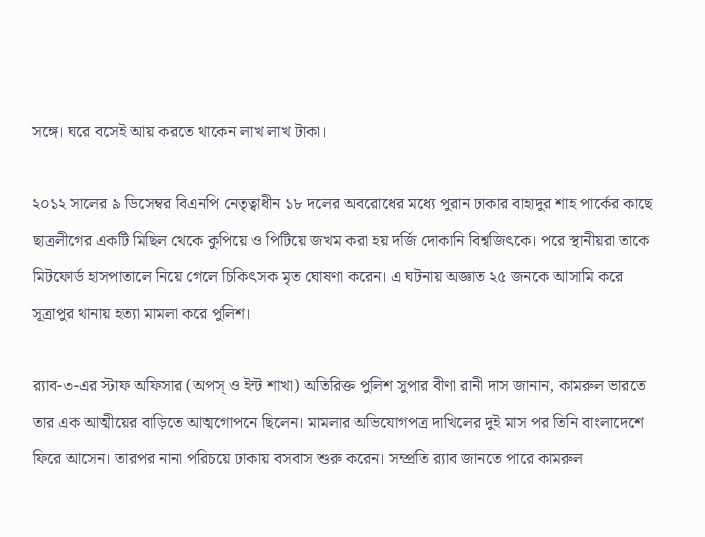সঙ্গে। ঘরে বসেই আয় করতে থাকেন লাখ লাখ টাকা।

২০১২ সালের ৯ ডিসেম্বর বিএনপি নেতৃত্বাধীন ১৮ দলের অবরোধের মধ্যে পুরান ঢাকার বাহাদুর শাহ পার্কের কাছে ছাত্রলীগের একটি মিছিল থেকে কুপিয়ে ও পিটিয়ে জখম করা হয় দর্জি দোকানি বিশ্বজিৎকে। পরে স্থানীয়রা তাকে মিটফোর্ড হাসপাতালে নিয়ে গেলে চিকিৎসক মৃত ঘোষণা করেন। এ ঘটনায় অজ্ঞাত ২৫ জনকে আসামি করে সূত্রাপুর থানায় হত্যা মামলা করে পুলিশ।

র‌্যাব-৩-এর স্টাফ অফিসার (অপস্ ও ইন্ট শাখা) অতিরিক্ত পুলিশ সুপার বীণা রানী দাস জানান, কামরুল ভারতে তার এক আত্মীয়ের বাড়িতে আত্মগোপনে ছিলেন। মামলার অভিযোগপত্র দাখিলের দুই মাস পর তিনি বাংলাদেশে ফিরে আসেন। তারপর নানা পরিচয়ে ঢাকায় বসবাস শুরু করেন। সম্প্রতি র‌্যাব জানতে পারে কামরুল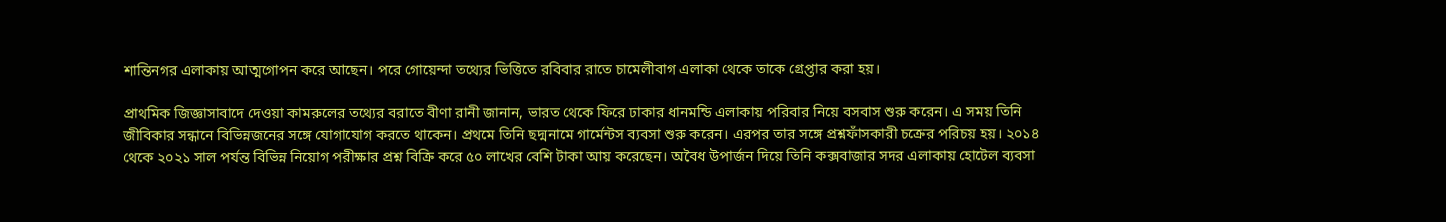শান্তিনগর এলাকায় আত্মগোপন করে আছেন। পরে গোয়েন্দা তথ্যের ভিত্তিতে রবিবার রাতে চামেলীবাগ এলাকা থেকে তাকে গ্রেপ্তার করা হয়।

প্রাথমিক জিজ্ঞাসাবাদে দেওয়া কামরুলের তথ্যের বরাতে বীণা রানী জানান, ভারত থেকে ফিরে ঢাকার ধানমন্ডি এলাকায় পরিবার নিয়ে বসবাস শুরু করেন। এ সময় তিনি জীবিকার সন্ধানে বিভিন্নজনের সঙ্গে যোগাযোগ করতে থাকেন। প্রথমে তিনি ছদ্মনামে গার্মেন্টস ব্যবসা শুরু করেন। এরপর তার সঙ্গে প্রশ্নফাঁসকারী চক্রের পরিচয় হয়। ২০১৪ থেকে ২০২১ সাল পর্যন্ত বিভিন্ন নিয়োগ পরীক্ষার প্রশ্ন বিক্রি করে ৫০ লাখের বেশি টাকা আয় করেছেন। অবৈধ উপার্জন দিয়ে তিনি কক্সবাজার সদর এলাকায় হোটেল ব্যবসা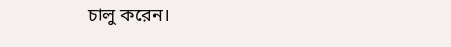চালু করেন।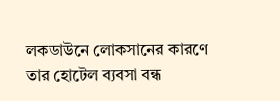লকডাউনে লোকসানের কারণে তার হোটেল ব্যবসা বন্ধ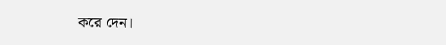করে দেন।